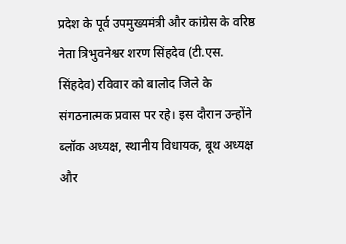प्रदेश के पूर्व उपमुख्यमंत्री और कांग्रेस के वरिष्ठ नेता त्रिभुवनेश्वर शरण सिंहदेव (टी.एस. सिंहदेव) रविवार को बालोद जिले के संगठनात्मक प्रवास पर रहे। इस दौरान उन्होंने ब्लॉक अध्यक्ष, स्थानीय विधायक, बूथ अध्यक्ष और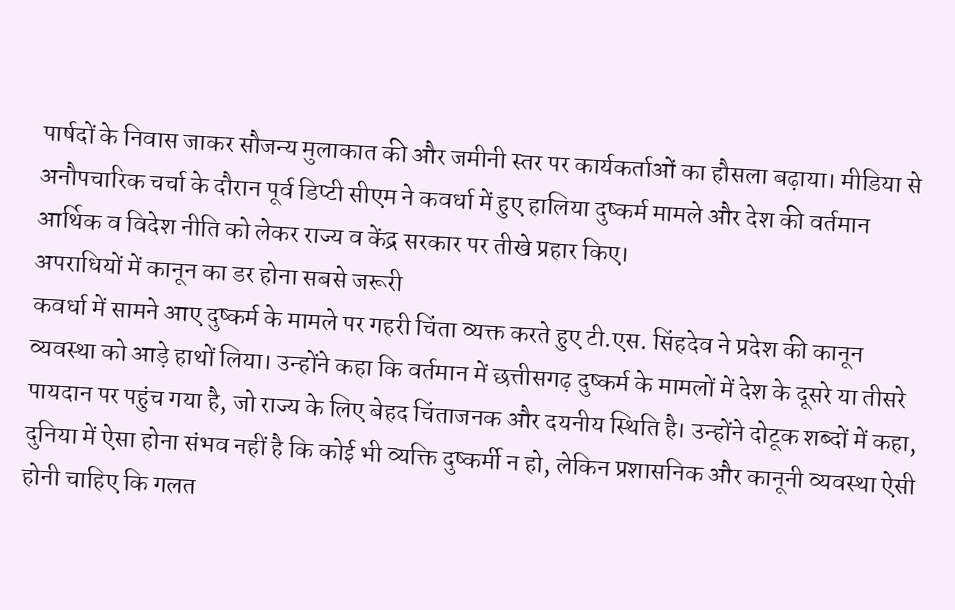पार्षदों के निवास जाकर सौजन्य मुलाकात की और जमीनी स्तर पर कार्यकर्ताओं का हौसला बढ़ाया। मीडिया से अनौपचारिक चर्चा के दौरान पूर्व डिप्टी सीएम ने कवर्धा में हुए हालिया दुष्कर्म मामले और देश की वर्तमान आर्थिक व विदेश नीति को लेकर राज्य व केंद्र सरकार पर तीखे प्रहार किए।
अपराधियों में कानून का डर होना सबसे जरूरी
कवर्धा में सामने आए दुष्कर्म के मामले पर गहरी चिंता व्यक्त करते हुए टी.एस. सिंहदेव ने प्रदेश की कानून व्यवस्था को आड़े हाथों लिया। उन्होंने कहा कि वर्तमान में छत्तीसगढ़ दुष्कर्म के मामलों में देश के दूसरे या तीसरे पायदान पर पहुंच गया है, जो राज्य के लिए बेहद चिंताजनक और दयनीय स्थिति है। उन्होंने दोटूक शब्दों में कहा, दुनिया में ऐसा होना संभव नहीं है कि कोई भी व्यक्ति दुष्कर्मी न हो, लेकिन प्रशासनिक और कानूनी व्यवस्था ऐसी होनी चाहिए कि गलत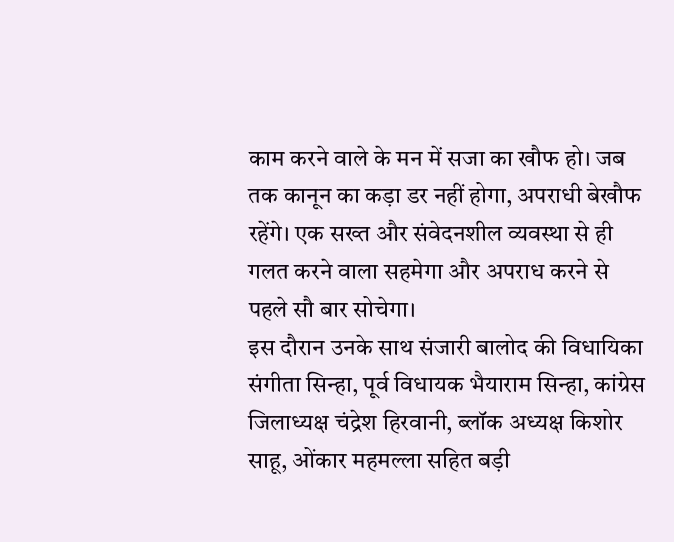काम करने वाले के मन में सजा का खौफ हो। जब तक कानून का कड़ा डर नहीं होगा, अपराधी बेखौफ रहेंगे। एक सख्त और संवेदनशील व्यवस्था से ही गलत करने वाला सहमेगा और अपराध करने से पहले सौ बार सोचेगा।
इस दौरान उनके साथ संजारी बालोद की विधायिका संगीता सिन्हा, पूर्व विधायक भैयाराम सिन्हा, कांग्रेस जिलाध्यक्ष चंद्रेश हिरवानी, ब्लॉक अध्यक्ष किशोर साहू, ओंकार महमल्ला सहित बड़ी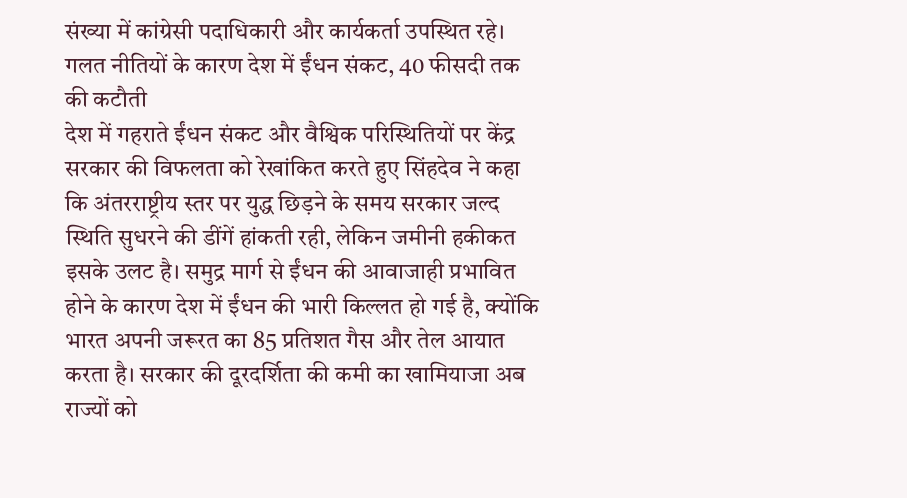संख्या में कांग्रेसी पदाधिकारी और कार्यकर्ता उपस्थित रहे।
गलत नीतियों के कारण देश में ईंधन संकट, 40 फीसदी तक की कटौती
देश में गहराते ईंधन संकट और वैश्विक परिस्थितियों पर केंद्र सरकार की विफलता को रेखांकित करते हुए सिंहदेव ने कहा कि अंतरराष्ट्रीय स्तर पर युद्ध छिड़ने के समय सरकार जल्द स्थिति सुधरने की डींगें हांकती रही, लेकिन जमीनी हकीकत इसके उलट है। समुद्र मार्ग से ईंधन की आवाजाही प्रभावित होने के कारण देश में ईंधन की भारी किल्लत हो गई है, क्योंकि भारत अपनी जरूरत का 85 प्रतिशत गैस और तेल आयात करता है। सरकार की दूरदर्शिता की कमी का खामियाजा अब राज्यों को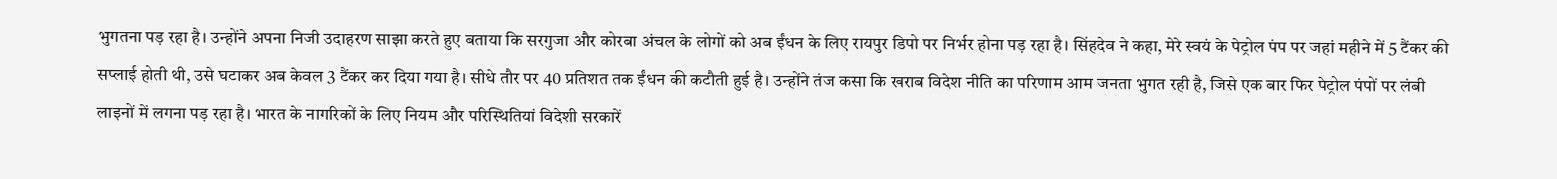भुगतना पड़ रहा है। उन्होंने अपना निजी उदाहरण साझा करते हुए बताया कि सरगुजा और कोरबा अंचल के लोगों को अब ईंधन के लिए रायपुर डिपो पर निर्भर होना पड़ रहा है। सिंहदेव ने कहा, मेरे स्वयं के पेट्रोल पंप पर जहां महीने में 5 टैंकर की सप्लाई होती थी, उसे घटाकर अब केवल 3 टैंकर कर दिया गया है। सीधे तौर पर 40 प्रतिशत तक ईंधन की कटौती हुई है। उन्होंने तंज कसा कि खराब विदेश नीति का परिणाम आम जनता भुगत रही है, जिसे एक बार फिर पेट्रोल पंपों पर लंबी लाइनों में लगना पड़ रहा है। भारत के नागरिकों के लिए नियम और परिस्थितियां विदेशी सरकारें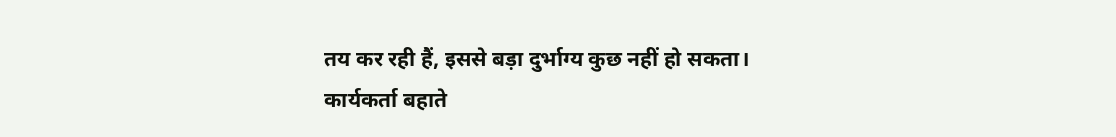तय कर रही हैं, इससे बड़ा दुर्भाग्य कुछ नहीं हो सकता।
कार्यकर्ता बहाते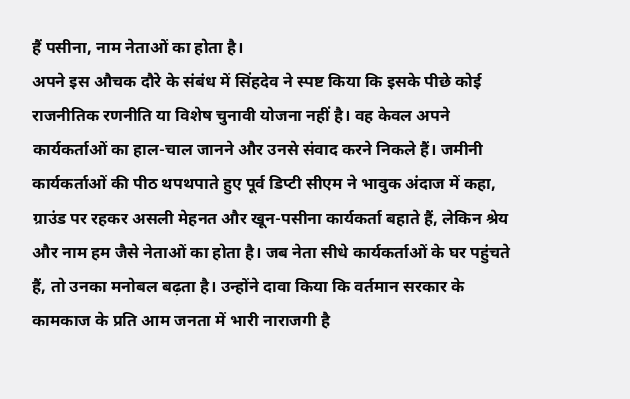हैं पसीना, नाम नेताओं का होता है।
अपने इस औचक दौरे के संबंध में सिंहदेव ने स्पष्ट किया कि इसके पीछे कोई राजनीतिक रणनीति या विशेष चुनावी योजना नहीं है। वह केवल अपने कार्यकर्ताओं का हाल-चाल जानने और उनसे संवाद करने निकले हैं। जमीनी कार्यकर्ताओं की पीठ थपथपाते हुए पूर्व डिप्टी सीएम ने भावुक अंदाज में कहा, ग्राउंड पर रहकर असली मेहनत और खून-पसीना कार्यकर्ता बहाते हैं, लेकिन श्रेय और नाम हम जैसे नेताओं का होता है। जब नेता सीधे कार्यकर्ताओं के घर पहुंचते हैं, तो उनका मनोबल बढ़ता है। उन्होंने दावा किया कि वर्तमान सरकार के कामकाज के प्रति आम जनता में भारी नाराजगी है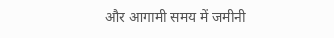और आगामी समय में जमीनी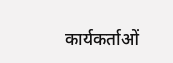कार्यकर्ताओं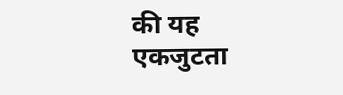की यह एकजुटता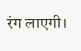रंग लाएगी।